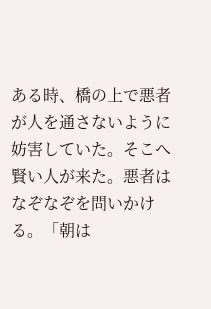ある時、橋の上で悪者が人を通さないように妨害していた。そこへ賢い人が来た。悪者はなぞなぞを問いかける。「朝は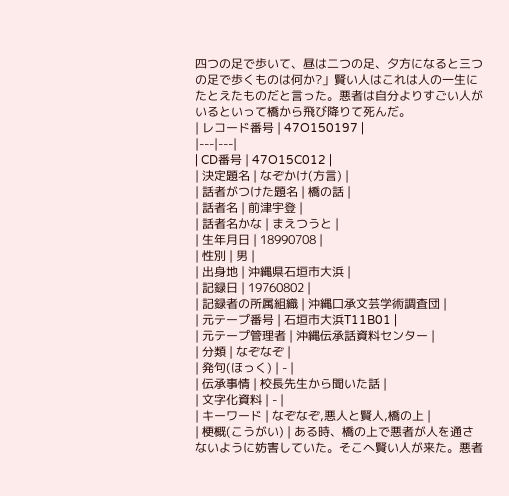四つの足で歩いて、昼は二つの足、夕方になると三つの足で歩くものは何か?」賢い人はこれは人の一生にたとえたものだと言った。悪者は自分よりすごい人がいるといって橋から飛び降りて死んだ。
| レコード番号 | 47O150197 |
|---|---|
| CD番号 | 47O15C012 |
| 決定題名 | なぞかけ(方言) |
| 話者がつけた題名 | 橋の話 |
| 話者名 | 前津宇登 |
| 話者名かな | まえつうと |
| 生年月日 | 18990708 |
| 性別 | 男 |
| 出身地 | 沖縄県石垣市大浜 |
| 記録日 | 19760802 |
| 記録者の所属組織 | 沖縄口承文芸学術調査団 |
| 元テープ番号 | 石垣市大浜T11B01 |
| 元テープ管理者 | 沖縄伝承話資料センター |
| 分類 | なぞなぞ |
| 発句(ほっく) | - |
| 伝承事情 | 校長先生から聞いた話 |
| 文字化資料 | - |
| キーワード | なぞなぞ,悪人と賢人,橋の上 |
| 梗概(こうがい) | ある時、橋の上で悪者が人を通さないように妨害していた。そこへ賢い人が来た。悪者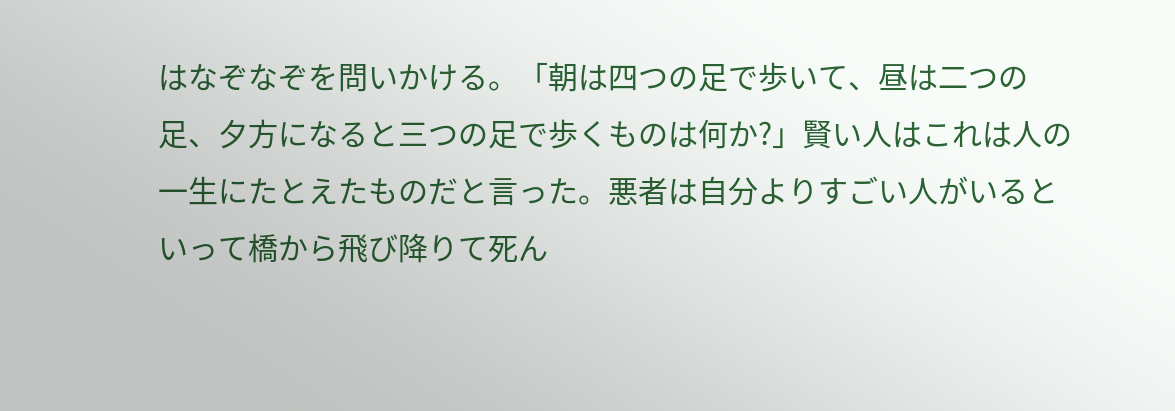はなぞなぞを問いかける。「朝は四つの足で歩いて、昼は二つの足、夕方になると三つの足で歩くものは何か?」賢い人はこれは人の一生にたとえたものだと言った。悪者は自分よりすごい人がいるといって橋から飛び降りて死ん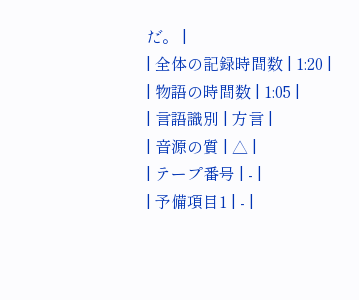だ。 |
| 全体の記録時間数 | 1:20 |
| 物語の時間数 | 1:05 |
| 言語識別 | 方言 |
| 音源の質 | △ |
| テープ番号 | - |
| 予備項目1 | - |